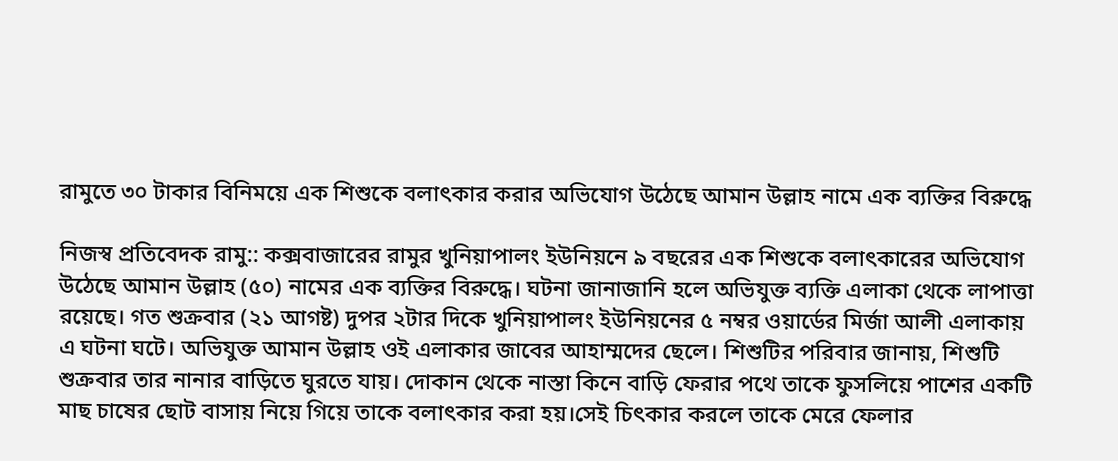রামুতে ৩০ টাকার বিনিময়ে এক শিশুকে বলাৎকার করার অভিযোগ উঠেছে আমান উল্লাহ নামে এক ব্যক্তির বিরুদ্ধে

নিজস্ব প্রতিবেদক রামু:: কক্সবাজারের রামুর খুনিয়াপালং ইউনিয়নে ৯ বছরের এক শিশুকে বলাৎকারের অভিযোগ উঠেছে আমান উল্লাহ (৫০) নামের এক ব্যক্তির বিরুদ্ধে। ঘটনা জানাজানি হলে অভিযুক্ত ব্যক্তি এলাকা থেকে লাপাত্তা রয়েছে। গত শুক্রবার (২১ আগষ্ট) দুপর ২টার দিকে খুনিয়াপালং ইউনিয়নের ৫ নম্বর ওয়ার্ডের মির্জা আলী এলাকায় এ ঘটনা ঘটে। অভিযুক্ত আমান উল্লাহ ওই এলাকার জাবের আহাম্মদের ছেলে। শিশুটির পরিবার জানায়, শিশুটি শুক্রবার তার নানার বাড়িতে ঘুরতে যায়। দোকান থেকে নাস্তা কিনে বাড়ি ফেরার পথে তাকে ফুসলিয়ে পাশের একটি মাছ চাষের ছোট বাসায় নিয়ে গিয়ে তাকে বলাৎকার করা হয়।সেই চিৎকার করলে তাকে মেরে ফেলার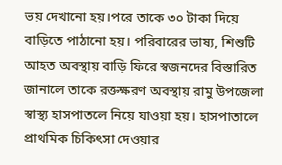ভয় দেখানো হয়।পরে তাকে ৩০ টাকা দিয়ে বাড়িতে পাঠানো হয়। পরিবারের ভাষ্য, শিশুটি আহত অবস্থায় বাড়ি ফিরে স্বজনদের বিস্তারিত জানালে তাকে রক্তক্ষরণ অবস্থায় রামু উপজেলা স্বাস্থ্য হাসপাতলে নিয়ে যাওয়া হয়। হাসপাতালে প্রাথমিক চিকিৎসা দেওয়ার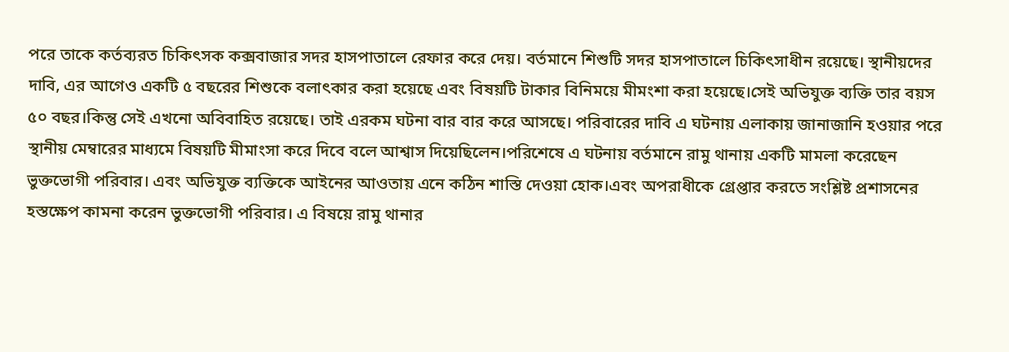পরে তাকে কর্তব্যরত চিকিৎসক কক্সবাজার সদর হাসপাতালে রেফার করে দেয়। বর্তমানে শিশুটি সদর হাসপাতালে চিকিৎসাধীন রয়েছে। স্থানীয়দের দাবি, এর আগেও একটি ৫ বছরের শিশুকে বলাৎকার করা হয়েছে এবং বিষয়টি টাকার বিনিময়ে মীমংশা করা হয়েছে।সেই অভিযুক্ত ব্যক্তি তার বয়স ৫০ বছর।কিন্তু সেই এখনো অবিবাহিত রয়েছে। তাই এরকম ঘটনা বার বার করে আসছে। পরিবারের দাবি এ ঘটনায় এলাকায় জানাজানি হওয়ার পরে স্থানীয় মেম্বারের মাধ্যমে বিষয়টি মীমাংসা করে দিবে বলে আশ্বাস দিয়েছিলেন।পরিশেষে এ ঘটনায় বর্তমানে রামু থানায় একটি মামলা করেছেন ভুক্তভোগী পরিবার। এবং অভিযুক্ত ব্যক্তিকে আইনের আওতায় এনে কঠিন শাস্তি দেওয়া হোক।এবং অপরাধীকে গ্রেপ্তার করতে সংশ্লিষ্ট প্রশাসনের হস্তক্ষেপ কামনা করেন ভুক্তভোগী পরিবার। এ বিষয়ে রামু থানার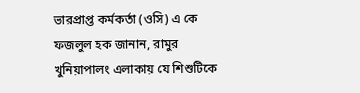ভারপ্রাপ্ত কর্মকর্তা (ওসি) এ কে ফজলুল হক জানান, রামুর খুনিয়াপালং এলাকায় যে শিশুটিকে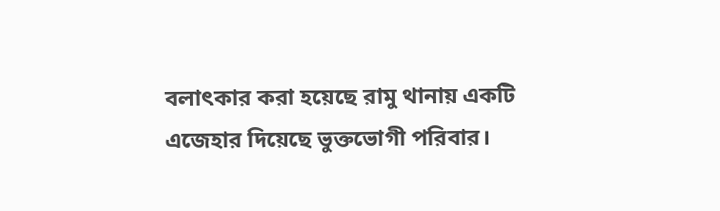বলাৎকার করা হয়েছে রামু থানায় একটি এজেহার দিয়েছে ভুক্তভোগী পরিবার।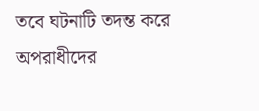তবে ঘটনাটি তদন্ত করে অপরাধীদের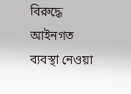বিরুদ্ধে আইনগত ব্যবস্থা নেওয়া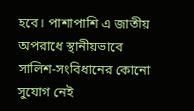হবে। পাশাপাশি এ জাতীয় অপরাধে স্থানীয়ভাবে সালিশ-সংবিধানের কোনো সুযোগ নেই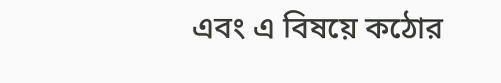এবং এ বিষয়ে কঠোর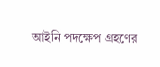আইনি পদক্ষেপ গ্রহণের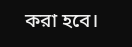করা হবে।